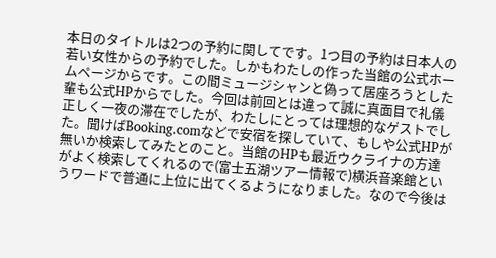本日のタイトルは2つの予約に関してです。1つ目の予約は日本人の若い女性からの予約でした。しかもわたしの作った当館の公式ホームページからです。この間ミュージシャンと偽って居座ろうとした輩も公式HPからでした。今回は前回とは違って誠に真面目で礼儀正しく一夜の滞在でしたが、わたしにとっては理想的なゲストでした。聞けばBooking.comなどで安宿を探していて、もしや公式HPが無いか検索してみたとのこと。当館のHPも最近ウクライナの方達がよく検索してくれるので(富士五湖ツアー情報で)横浜音楽館というワードで普通に上位に出てくるようになりました。なので今後は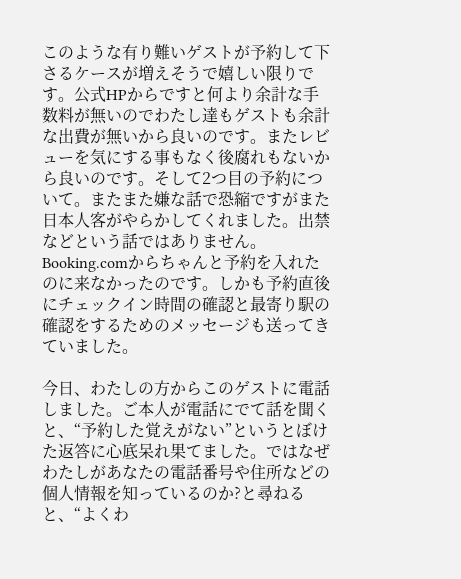このような有り難いゲストが予約して下さるケースが増えそうで嬉しい限りです。公式HPからですと何より余計な手数料が無いのでわたし達もゲストも余計な出費が無いから良いのです。またレビューを気にする事もなく後腐れもないから良いのです。そして2つ目の予約について。またまた嫌な話で恐縮ですがまた日本人客がやらかしてくれました。出禁などという話ではありません。Booking.comからちゃんと予約を入れたのに来なかったのです。しかも予約直後にチェックイン時間の確認と最寄り駅の確認をするためのメッセージも送ってきていました。

今日、わたしの方からこのゲストに電話しました。ご本人が電話にでて話を聞くと、“予約した覚えがない”というとぼけた返答に心底呆れ果てました。ではなぜわたしがあなたの電話番号や住所などの個人情報を知っているのか?と尋ねると、“よくわ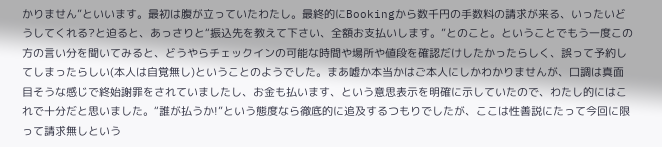かりません”といいます。最初は腹が立っていたわたし。最終的にBookingから数千円の手数料の請求が来る、いったいどうしてくれる?と迫ると、あっさりと“振込先を教えて下さい、全額お支払いします。”とのこと。ということでもう一度この方の言い分を聞いてみると、どうやらチェックインの可能な時間や場所や値段を確認だけしたかったらしく、誤って予約してしまったらしい(本人は自覚無し)ということのようでした。まあ嘘か本当かはご本人にしかわかりませんが、口調は真面目そうな感じで終始謝罪をされていましたし、お金も払います、という意思表示を明確に示していたので、わたし的にはこれで十分だと思いました。“誰が払うか!”という態度なら徹底的に追及するつもりでしたが、ここは性善説にたって今回に限って請求無しという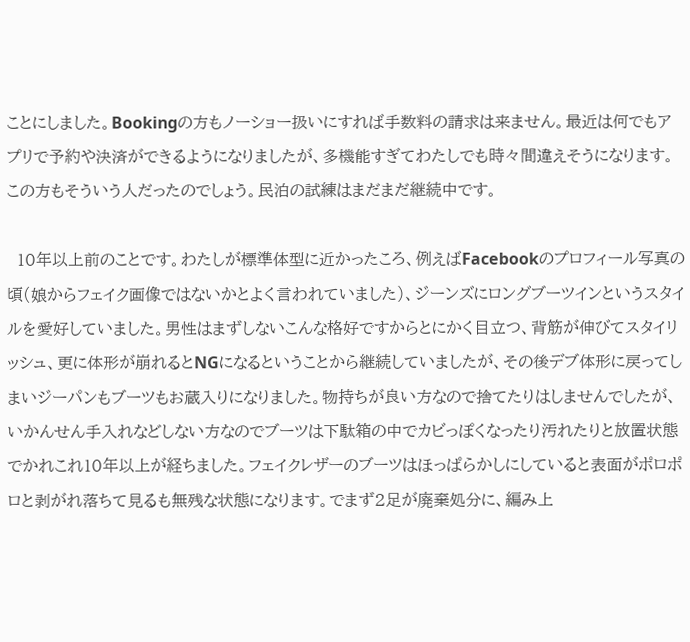ことにしました。Bookingの方もノーショー扱いにすれば手数料の請求は来ません。最近は何でもアプリで予約や決済ができるようになりましたが、多機能すぎてわたしでも時々間違えそうになります。この方もそういう人だったのでしょう。民泊の試練はまだまだ継続中です。

  10年以上前のことです。わたしが標準体型に近かったころ、例えばFacebookのプロフィール写真の頃(娘からフェイク画像ではないかとよく言われていました)、ジーンズにロングブーツインというスタイルを愛好していました。男性はまずしないこんな格好ですからとにかく目立つ、背筋が伸びてスタイリッシュ、更に体形が崩れるとNGになるということから継続していましたが、その後デブ体形に戻ってしまいジーパンもブーツもお蔵入りになりました。物持ちが良い方なので捨てたりはしませんでしたが、いかんせん手入れなどしない方なのでブーツは下駄箱の中でカビっぽくなったり汚れたりと放置状態でかれこれ10年以上が経ちました。フェイクレザーのブーツはほっぱらかしにしていると表面がポロポロと剥がれ落ちて見るも無残な状態になります。でまず2足が廃棄処分に、編み上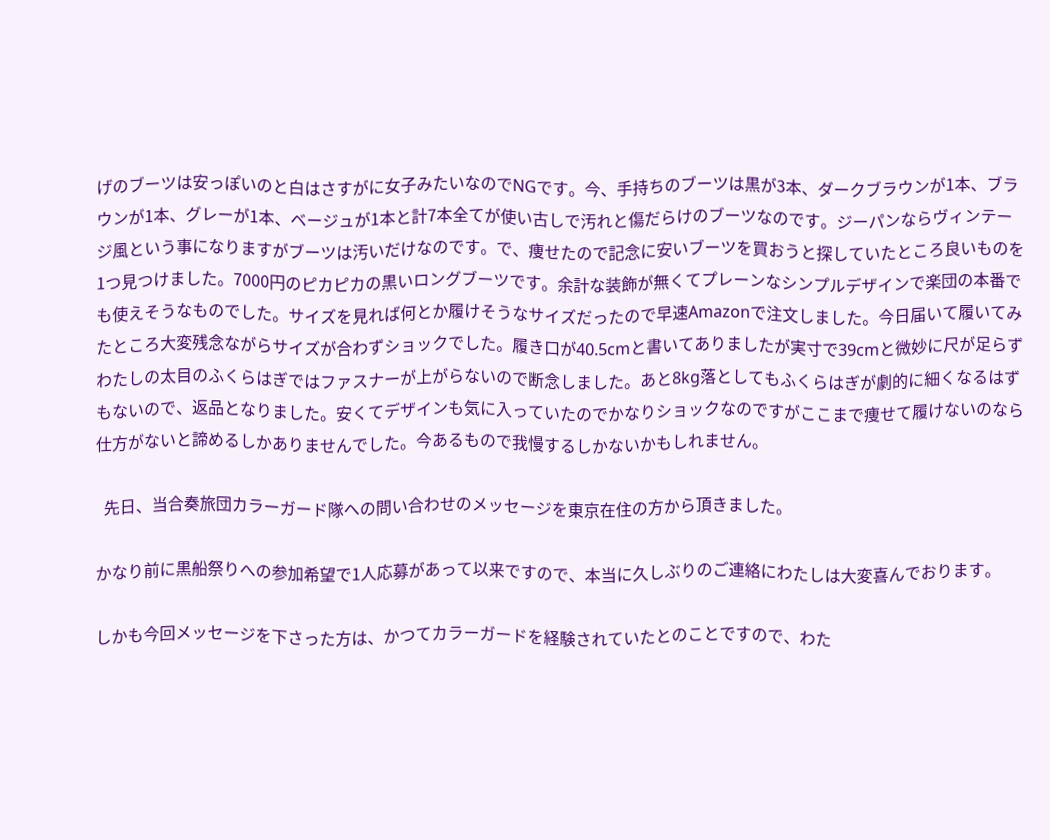げのブーツは安っぽいのと白はさすがに女子みたいなのでNGです。今、手持ちのブーツは黒が3本、ダークブラウンが1本、ブラウンが1本、グレーが1本、ベージュが1本と計7本全てが使い古しで汚れと傷だらけのブーツなのです。ジーパンならヴィンテージ風という事になりますがブーツは汚いだけなのです。で、痩せたので記念に安いブーツを買おうと探していたところ良いものを1つ見つけました。7000円のピカピカの黒いロングブーツです。余計な装飾が無くてプレーンなシンプルデザインで楽団の本番でも使えそうなものでした。サイズを見れば何とか履けそうなサイズだったので早速Amazonで注文しました。今日届いて履いてみたところ大変残念ながらサイズが合わずショックでした。履き口が40.5cmと書いてありましたが実寸で39cmと微妙に尺が足らずわたしの太目のふくらはぎではファスナーが上がらないので断念しました。あと8kg落としてもふくらはぎが劇的に細くなるはずもないので、返品となりました。安くてデザインも気に入っていたのでかなりショックなのですがここまで痩せて履けないのなら仕方がないと諦めるしかありませんでした。今あるもので我慢するしかないかもしれません。

  先日、当合奏旅団カラーガード隊への問い合わせのメッセージを東京在住の方から頂きました。

かなり前に黒船祭りへの参加希望で1人応募があって以来ですので、本当に久しぶりのご連絡にわたしは大変喜んでおります。

しかも今回メッセージを下さった方は、かつてカラーガードを経験されていたとのことですので、わた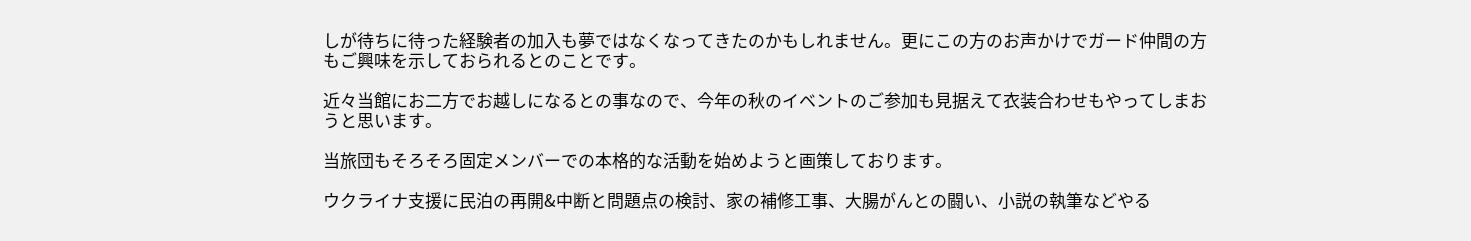しが待ちに待った経験者の加入も夢ではなくなってきたのかもしれません。更にこの方のお声かけでガード仲間の方もご興味を示しておられるとのことです。

近々当館にお二方でお越しになるとの事なので、今年の秋のイベントのご参加も見据えて衣装合わせもやってしまおうと思います。

当旅団もそろそろ固定メンバーでの本格的な活動を始めようと画策しております。

ウクライナ支援に民泊の再開&中断と問題点の検討、家の補修工事、大腸がんとの闘い、小説の執筆などやる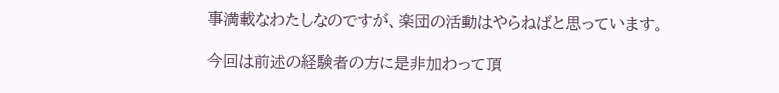事満載なわたしなのですが、楽団の活動はやらねばと思っています。

今回は前述の経験者の方に是非加わって頂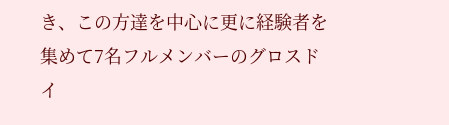き、この方達を中心に更に経験者を集めて7名フルメンバーのグロスドイ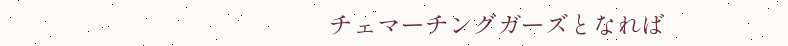チェマーチングガーズとなれば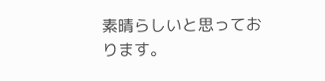素晴らしいと思っております。